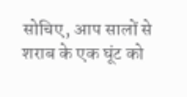सोचिए, आप सालों से शराब के एक घूंट को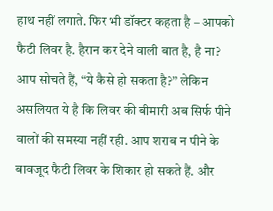हाथ नहीं लगाते. फिर भी डॉक्टर कहता है – आपको फैटी लिवर है. हैरान कर देने वाली बात है, है ना? आप सोचते हैं, “ये कैसे हो सकता है?” लेकिन असलियत ये है कि लिवर की बीमारी अब सिर्फ पीने वालों की समस्या नहीं रही. आप शराब न पीने के बावजूद फैटी लिवर के शिकार हो सकते हैं. और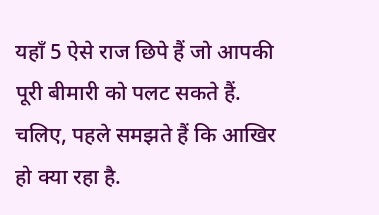यहाँ 5 ऐसे राज छिपे हैं जो आपकी पूरी बीमारी को पलट सकते हैं.
चलिए, पहले समझते हैं कि आखिर हो क्या रहा है.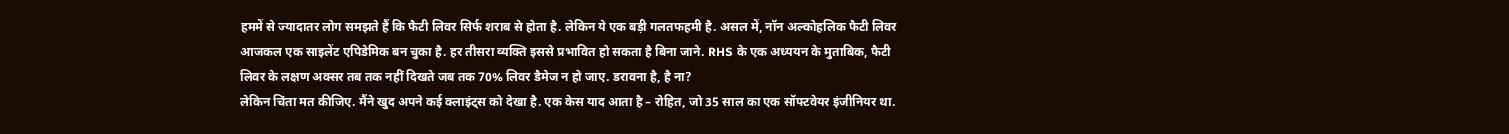हममें से ज्यादातर लोग समझते हैं कि फैटी लिवर सिर्फ शराब से होता है. लेकिन ये एक बड़ी गलतफहमी है. असल में, नॉन अल्कोहलिक फैटी लिवर आजकल एक साइलेंट एपिडेमिक बन चुका है. हर तीसरा व्यक्ति इससे प्रभावित हो सकता है बिना जाने. RHS के एक अध्ययन के मुताबिक, फैटी लिवर के लक्षण अक्सर तब तक नहीं दिखते जब तक 70% लिवर डैमेज न हो जाए. डरावना है, है ना?
लेकिन चिंता मत कीजिए. मैंने खुद अपने कई क्लाइंट्स को देखा है. एक केस याद आता है – रोहित, जो 35 साल का एक सॉफ्टवेयर इंजीनियर था.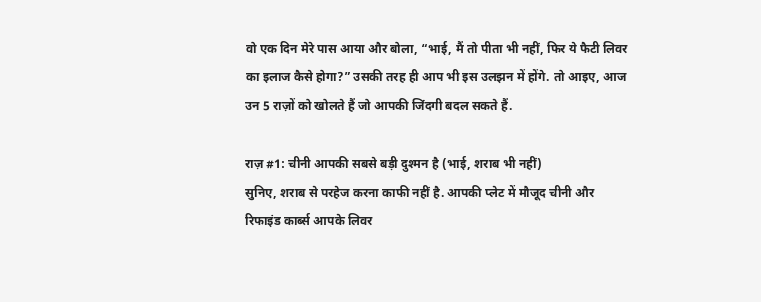वो एक दिन मेरे पास आया और बोला, “भाई, मैं तो पीता भी नहीं, फिर ये फैटी लिवर का इलाज कैसे होगा?” उसकी तरह ही आप भी इस उलझन में होंगे. तो आइए, आज उन 5 राज़ों को खोलते हैं जो आपकी जिंदगी बदल सकते हैं.

राज़ #1: चीनी आपकी सबसे बड़ी दुश्मन है (भाई, शराब भी नहीं)
सुनिए, शराब से परहेज करना काफी नहीं है. आपकी प्लेट में मौजूद चीनी और रिफाइंड कार्ब्स आपके लिवर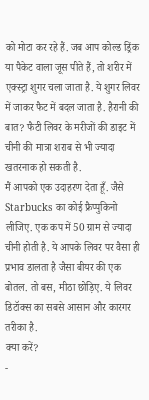को मोटा कर रहे हैं. जब आप कोल्ड ड्रिंक या पैकेट वाला जूस पीते हैं, तो शरीर में एक्स्ट्रा शुगर चला जाता है. ये शुगर लिवर में जाकर फैट में बदल जाता है. हैरानी की बात? फैटी लिवर के मरीजों की डाइट में चीनी की मात्रा शराब से भी ज्यादा खतरनाक हो सकती है.
मैं आपको एक उदाहरण देता हूँ. जैसे Starbucks का कोई फ्रैप्पुकिनो लीजिए. एक कप में 50 ग्राम से ज्यादा चीनी होती है. ये आपके लिवर पर वैसा ही प्रभाव डालता है जैसा बीयर की एक बोतल. तो बस, मीठा छोड़िए. ये लिवर डिटॉक्स का सबसे आसान और कारगर तरीका है.
क्या करें?
-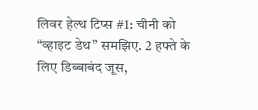लिवर हेल्थ टिप्स #1: चीनी को “व्हाइट डेथ” समझिए. 2 हफ्ते के लिए डिब्बाबंद जूस,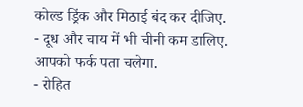कोल्ड ड्रिंक और मिठाई बंद कर दीजिए.
- दूध और चाय में भी चीनी कम डालिए. आपको फर्क पता चलेगा.
- रोहित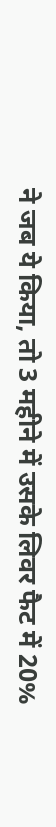ने जब ये किया, तो 3 महीने में उसके लिवर फैट में 20%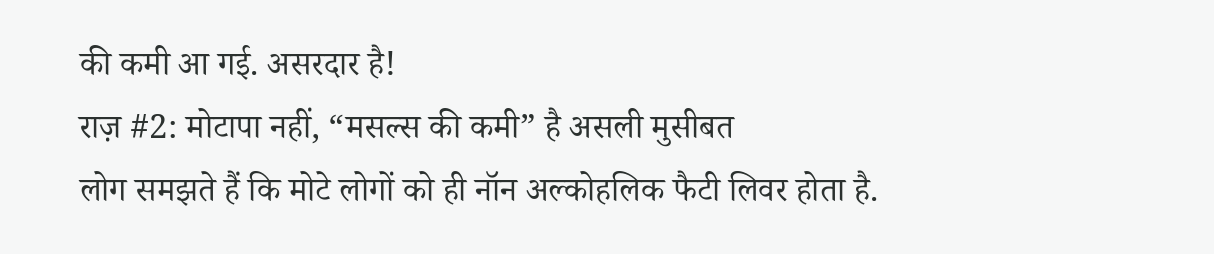की कमी आ गई. असरदार है!
राज़ #2: मोटापा नहीं, “मसल्स की कमी” है असली मुसीबत
लोग समझते हैं कि मोटे लोगों को ही नॉन अल्कोहलिक फैटी लिवर होता है.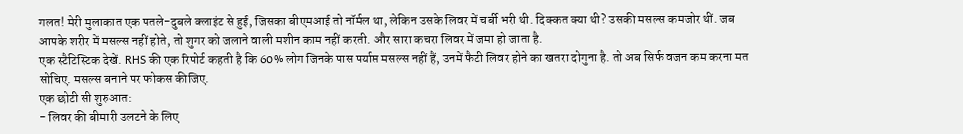गलत! मेरी मुलाकात एक पतले-दुबले क्लाइंट से हुई, जिसका बीएमआई तो नॉर्मल था, लेकिन उसके लिवर में चर्बी भरी थी. दिक्कत क्या थी? उसकी मसल्स कमजोर थीं. जब आपके शरीर में मसल्स नहीं होते, तो शुगर को जलाने वाली मशीन काम नहीं करती. और सारा कचरा लिवर में जमा हो जाता है.
एक स्टैटिस्टिक देखें. RHS की एक रिपोर्ट कहती है कि 60% लोग जिनके पास पर्याप्त मसल्स नहीं हैं, उनमें फैटी लिवर होने का खतरा दोगुना है. तो अब सिर्फ वजन कम करना मत सोचिए. मसल्स बनाने पर फोकस कीजिए.
एक छोटी सी शुरुआत:
- लिवर की बीमारी उलटने के लिए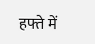हफ्ते में